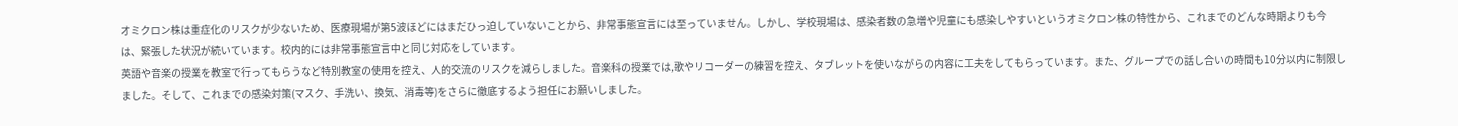オミクロン株は重症化のリスクが少ないため、医療現場が第5波ほどにはまだひっ迫していないことから、非常事態宣言には至っていません。しかし、学校現場は、感染者数の急増や児童にも感染しやすいというオミクロン株の特性から、これまでのどんな時期よりも今は、緊張した状況が続いています。校内的には非常事態宣言中と同じ対応をしています。
英語や音楽の授業を教室で行ってもらうなど特別教室の使用を控え、人的交流のリスクを減らしました。音楽科の授業では,歌やリコーダーの練習を控え、タブレットを使いながらの内容に工夫をしてもらっています。また、グループでの話し合いの時間も10分以内に制限しました。そして、これまでの感染対策(マスク、手洗い、換気、消毒等)をさらに徹底するよう担任にお願いしました。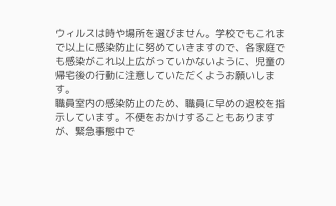ウィルスは時や場所を選びません。学校でもこれまで以上に感染防止に努めていきますので、各家庭でも感染がこれ以上広がっていかないように、児童の帰宅後の行動に注意していただくようお願いします。
職員室内の感染防止のため、職員に早めの退校を指示しています。不便をおかけすることもありますが、緊急事態中で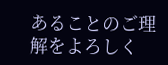あることのご理解をよろしく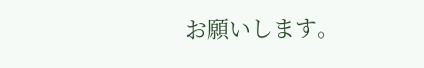お願いします。